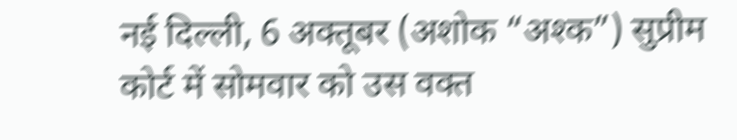नई दिल्ली, 6 अक्तूबर (अशोक “अश्क”) सुप्रीम कोर्ट में सोमवार को उस वक्त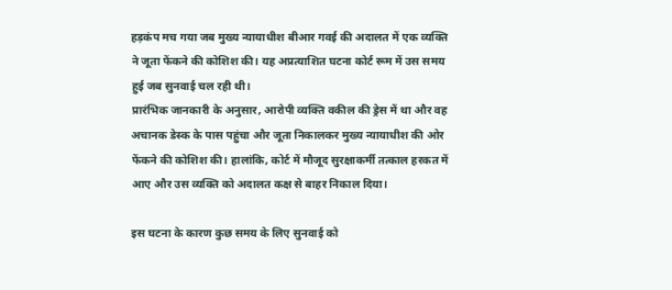हड़कंप मच गया जब मुख्य न्यायाधीश बीआर गवई की अदालत में एक व्यक्ति ने जूता फेंकने की कोशिश की। यह अप्रत्याशित घटना कोर्ट रूम में उस समय हुई जब सुनवाई चल रही थी।
प्रारंभिक जानकारी के अनुसार, आरोपी व्यक्ति वकील की ड्रेस में था और वह अचानक डेस्क के पास पहुंचा और जूता निकालकर मुख्य न्यायाधीश की ओर फेंकने की कोशिश की। हालांकि, कोर्ट में मौजूद सुरक्षाकर्मी तत्काल हरकत में आए और उस व्यक्ति को अदालत कक्ष से बाहर निकाल दिया।

इस घटना के कारण कुछ समय के लिए सुनवाई को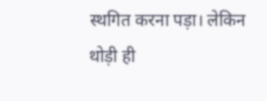स्थगित करना पड़ा। लेकिन थोड़ी ही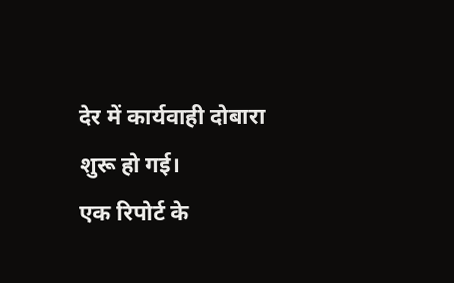देर में कार्यवाही दोबारा शुरू हो गई।
एक रिपोर्ट के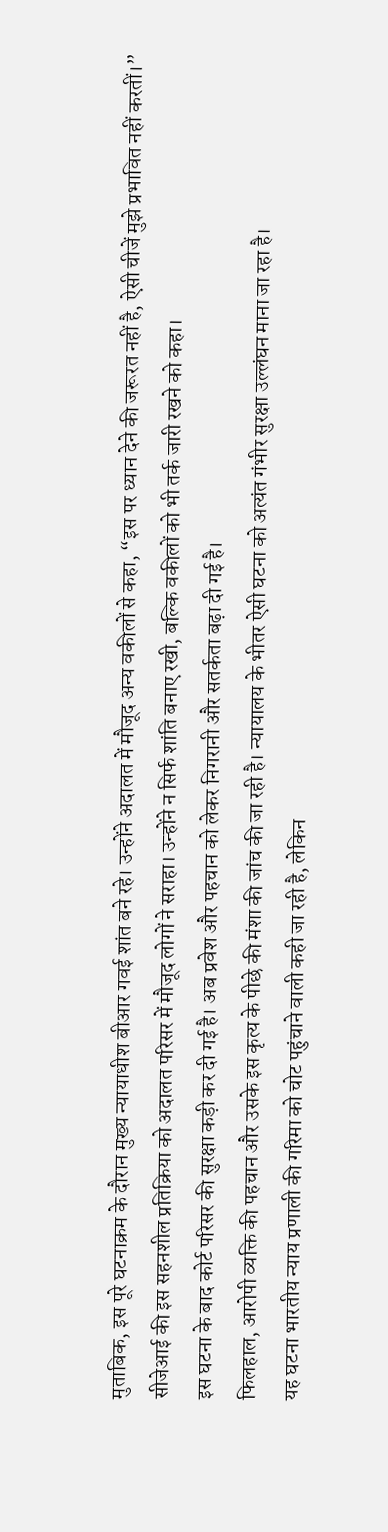मुताबिक, इस पूरे घटनाक्रम के दौरान मुख्य न्यायाधीश बीआर गवई शांत बने रहे। उन्होंने अदालत में मौजूद अन्य वकीलों से कहा, “इस पर ध्यान देने की जरूरत नहीं है, ऐसी चीजें मुझे प्रभावित नहीं करतीं।”
सीजेआई की इस सहनशील प्रतिक्रिया को अदालत परिसर में मौजूद लोगों ने सराहा। उन्होंने न सिर्फ शांति बनाए रखी, बल्कि वकीलों को भी तर्क जारी रखने को कहा।
इस घटना के बाद कोर्ट परिसर की सुरक्षा कड़ी कर दी गई है। अब प्रवेश और पहचान को लेकर निगरानी और सतर्कता बढ़ा दी गई है।
फिलहाल, आरोपी व्यक्ति की पहचान और उसके इस कृत्य के पीछे की मंशा की जांच की जा रही है। न्यायालय के भीतर ऐसी घटना को अत्यंत गंभीर सुरक्षा उल्लंघन माना जा रहा है।
यह घटना भारतीय न्याय प्रणाली की गरिमा को चोट पहुंचाने वाली कही जा रही है, लेकिन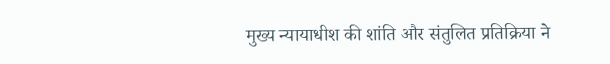मुख्य न्यायाधीश की शांति और संतुलित प्रतिक्रिया ने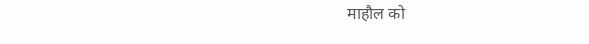माहौल को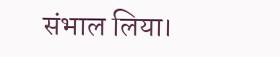संभाल लिया।